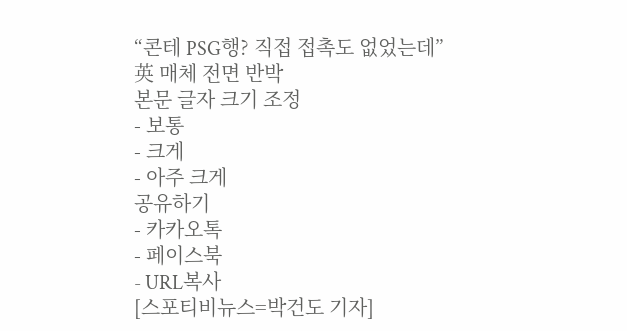“콘테 PSG행? 직접 접촉도 없었는데” 英 매체 전면 반박
본문 글자 크기 조정
- 보통
- 크게
- 아주 크게
공유하기
- 카카오톡
- 페이스북
- URL복사
[스포티비뉴스=박건도 기자]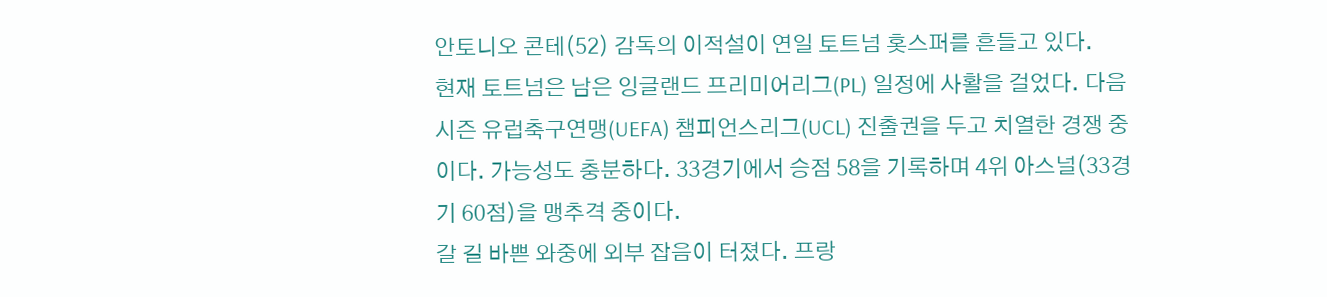안토니오 콘테(52) 감독의 이적설이 연일 토트넘 홋스퍼를 흔들고 있다.
현재 토트넘은 남은 잉글랜드 프리미어리그(PL) 일정에 사활을 걸었다. 다음 시즌 유럽축구연맹(UEFA) 챔피언스리그(UCL) 진출권을 두고 치열한 경쟁 중이다. 가능성도 충분하다. 33경기에서 승점 58을 기록하며 4위 아스널(33경기 60점)을 맹추격 중이다.
갈 길 바쁜 와중에 외부 잡음이 터졌다. 프랑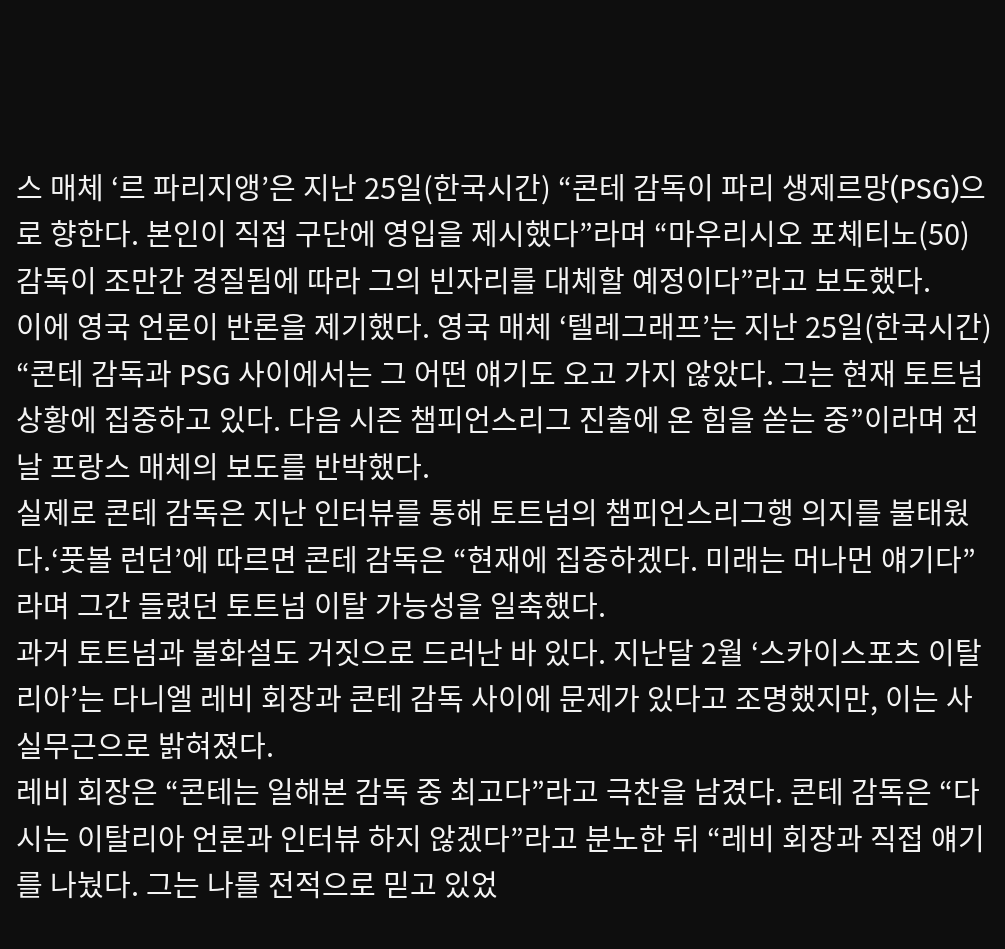스 매체 ‘르 파리지앵’은 지난 25일(한국시간) “콘테 감독이 파리 생제르망(PSG)으로 향한다. 본인이 직접 구단에 영입을 제시했다”라며 “마우리시오 포체티노(50) 감독이 조만간 경질됨에 따라 그의 빈자리를 대체할 예정이다”라고 보도했다.
이에 영국 언론이 반론을 제기했다. 영국 매체 ‘텔레그래프’는 지난 25일(한국시간) “콘테 감독과 PSG 사이에서는 그 어떤 얘기도 오고 가지 않았다. 그는 현재 토트넘 상황에 집중하고 있다. 다음 시즌 챔피언스리그 진출에 온 힘을 쏟는 중”이라며 전날 프랑스 매체의 보도를 반박했다.
실제로 콘테 감독은 지난 인터뷰를 통해 토트넘의 챔피언스리그행 의지를 불태웠다.‘풋볼 런던’에 따르면 콘테 감독은 “현재에 집중하겠다. 미래는 머나먼 얘기다”라며 그간 들렸던 토트넘 이탈 가능성을 일축했다.
과거 토트넘과 불화설도 거짓으로 드러난 바 있다. 지난달 2월 ‘스카이스포츠 이탈리아’는 다니엘 레비 회장과 콘테 감독 사이에 문제가 있다고 조명했지만, 이는 사실무근으로 밝혀졌다.
레비 회장은 “콘테는 일해본 감독 중 최고다”라고 극찬을 남겼다. 콘테 감독은 “다시는 이탈리아 언론과 인터뷰 하지 않겠다”라고 분노한 뒤 “레비 회장과 직접 얘기를 나눴다. 그는 나를 전적으로 믿고 있었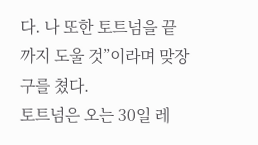다. 나 또한 토트넘을 끝까지 도울 것”이라며 맞장구를 쳤다.
토트넘은 오는 30일 레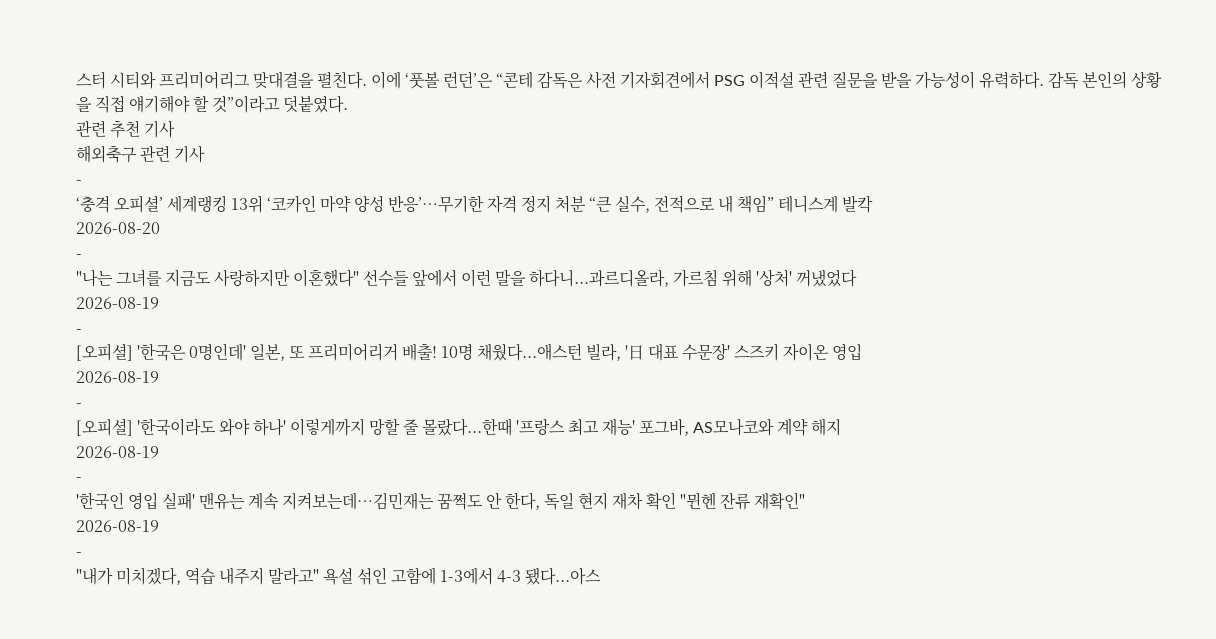스터 시티와 프리미어리그 맞대결을 펼친다. 이에 ‘풋볼 런던’은 “콘테 감독은 사전 기자회견에서 PSG 이적설 관련 질문을 받을 가능성이 유력하다. 감독 본인의 상황을 직접 얘기해야 할 것”이라고 덧붙였다.
관련 추천 기사
해외축구 관련 기사
-
‘충격 오피셜’ 세계랭킹 13위 ‘코카인 마약 양성 반응’…무기한 자격 정지 처분 “큰 실수, 전적으로 내 책임” 테니스계 발칵
2026-08-20
-
"나는 그녀를 지금도 사랑하지만 이혼했다" 선수들 앞에서 이런 말을 하다니...과르디올라, 가르침 위해 '상처' 꺼냈었다
2026-08-19
-
[오피셜] '한국은 0명인데' 일본, 또 프리미어리거 배출! 10명 채웠다...애스턴 빌라, '日 대표 수문장' 스즈키 자이온 영입
2026-08-19
-
[오피셜] '한국이라도 와야 하나' 이렇게까지 망할 줄 몰랐다...한때 '프랑스 최고 재능' 포그바, AS모나코와 계약 해지
2026-08-19
-
'한국인 영입 실패' 맨유는 계속 지켜보는데…김민재는 꿈쩍도 안 한다, 독일 현지 재차 확인 "뮌헨 잔류 재확인"
2026-08-19
-
"내가 미치겠다, 역습 내주지 말라고" 욕설 섞인 고함에 1-3에서 4-3 됐다...아스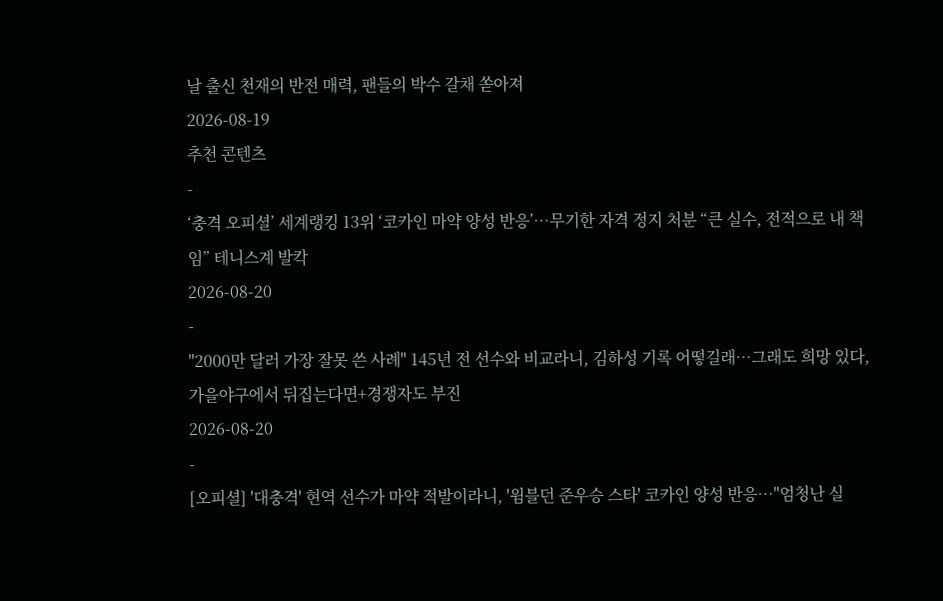날 출신 천재의 반전 매력, 팬들의 박수 갈채 쏟아져
2026-08-19
추천 콘텐츠
-
‘충격 오피셜’ 세계랭킹 13위 ‘코카인 마약 양성 반응’…무기한 자격 정지 처분 “큰 실수, 전적으로 내 책임” 테니스계 발칵
2026-08-20
-
"2000만 달러 가장 잘못 쓴 사례" 145년 전 선수와 비교라니, 김하성 기록 어떻길래…그래도 희망 있다, 가을야구에서 뒤집는다면+경쟁자도 부진
2026-08-20
-
[오피셜] '대충격' 현역 선수가 마약 적발이라니, '윔블던 준우승 스타' 코카인 양성 반응…"엄청난 실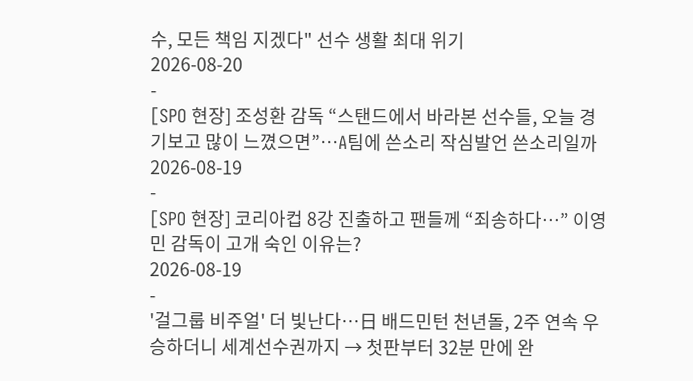수, 모든 책임 지겠다" 선수 생활 최대 위기
2026-08-20
-
[SPO 현장] 조성환 감독 “스탠드에서 바라본 선수들, 오늘 경기보고 많이 느꼈으면”…A팀에 쓴소리 작심발언 쓴소리일까
2026-08-19
-
[SPO 현장] 코리아컵 8강 진출하고 팬들께 “죄송하다…” 이영민 감독이 고개 숙인 이유는?
2026-08-19
-
'걸그룹 비주얼' 더 빛난다…日 배드민턴 천년돌, 2주 연속 우승하더니 세계선수권까지 → 첫판부터 32분 만에 완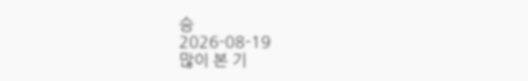승
2026-08-19
많이 본 기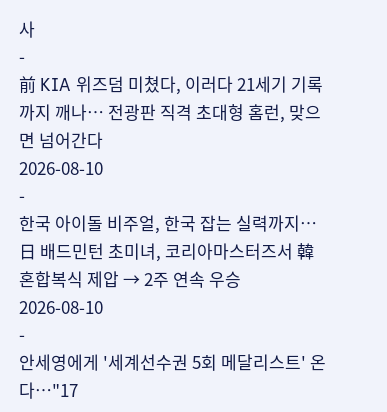사
-
前 KIA 위즈덤 미쳤다, 이러다 21세기 기록까지 깨나… 전광판 직격 초대형 홈런, 맞으면 넘어간다
2026-08-10
-
한국 아이돌 비주얼, 한국 잡는 실력까지…日 배드민턴 초미녀, 코리아마스터즈서 韓 혼합복식 제압 → 2주 연속 우승
2026-08-10
-
안세영에게 '세계선수권 5회 메달리스트' 온다…"17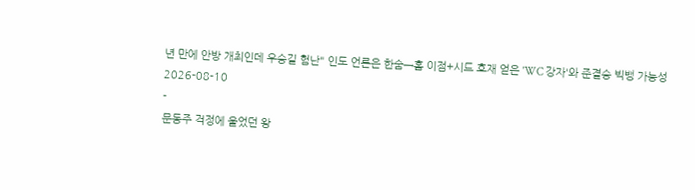년 만에 안방 개최인데 우승길 험난" 인도 언론은 한숨→홈 이점+시드 호재 얻은 'WC 강자'와 준결승 빅뱅 가능성
2026-08-10
-
문동주 걱정에 울었던 왕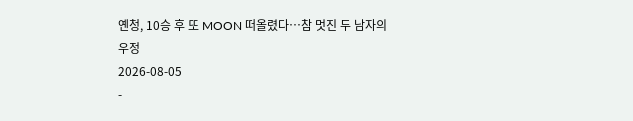옌청, 10승 후 또 MOON 떠올렸다…참 멋진 두 남자의 우정
2026-08-05
-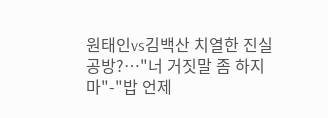원태인vs김백산 치열한 진실 공방?…"너 거짓말 좀 하지 마"-"밥 언제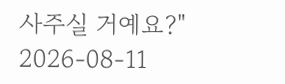사주실 거예요?"
2026-08-11